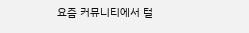요즘 커뮤니티에서 털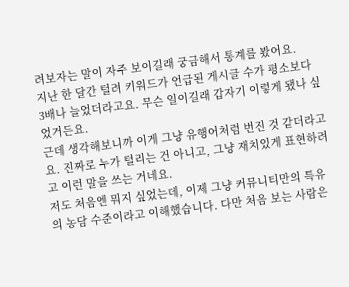려보자는 말이 자주 보이길래 궁금해서 통계를 봤어요.
지난 한 달간 털려 키워드가 언급된 게시글 수가 평소보다 3배나 늘었더라고요. 무슨 일이길래 갑자기 이렇게 됐나 싶었거든요.
근데 생각해보니까 이게 그냥 유행어처럼 번진 것 같더라고요. 진짜로 누가 털리는 건 아니고, 그냥 재치있게 표현하려고 이런 말을 쓰는 거네요.
저도 처음엔 뭐지 싶었는데, 이제 그냥 커뮤니티만의 특유의 농담 수준이라고 이해했습니다. 다만 처음 보는 사람은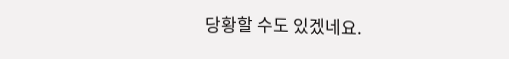당황할 수도 있겠네요.